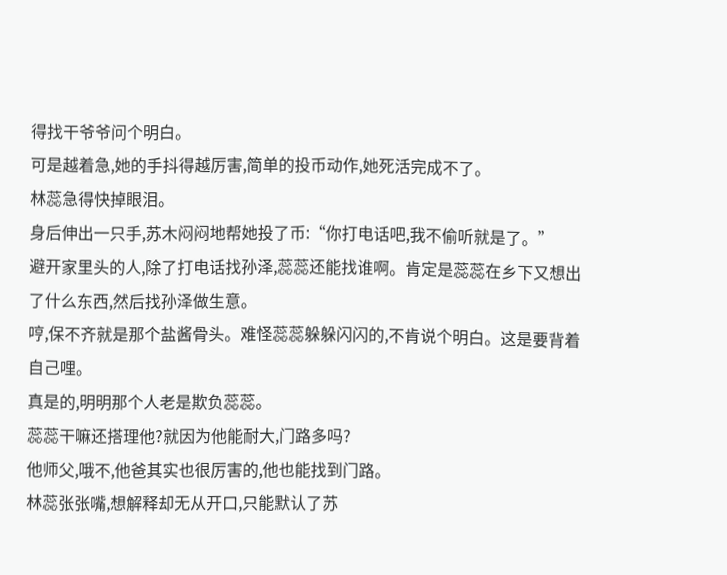得找干爷爷问个明白。
可是越着急,她的手抖得越厉害,简单的投币动作,她死活完成不了。
林蕊急得快掉眼泪。
身后伸出一只手,苏木闷闷地帮她投了币:“你打电话吧,我不偷听就是了。”
避开家里头的人,除了打电话找孙泽,蕊蕊还能找谁啊。肯定是蕊蕊在乡下又想出了什么东西,然后找孙泽做生意。
哼,保不齐就是那个盐酱骨头。难怪蕊蕊躲躲闪闪的,不肯说个明白。这是要背着自己哩。
真是的,明明那个人老是欺负蕊蕊。
蕊蕊干嘛还搭理他?就因为他能耐大,门路多吗?
他师父,哦不,他爸其实也很厉害的,他也能找到门路。
林蕊张张嘴,想解释却无从开口,只能默认了苏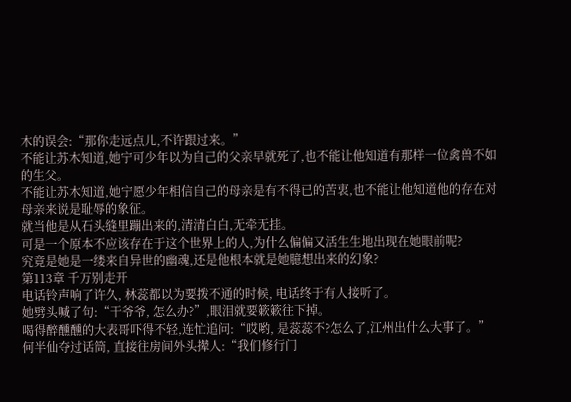木的误会:“那你走远点儿,不许跟过来。”
不能让苏木知道,她宁可少年以为自己的父亲早就死了,也不能让他知道有那样一位禽兽不如的生父。
不能让苏木知道,她宁愿少年相信自己的母亲是有不得已的苦衷,也不能让他知道他的存在对母亲来说是耻辱的象征。
就当他是从石头缝里蹦出来的,清清白白,无牵无挂。
可是一个原本不应该存在于这个世界上的人,为什么偏偏又活生生地出现在她眼前呢?
究竟是她是一缕来自异世的幽魂,还是他根本就是她臆想出来的幻象?
第113章 千万别走开
电话铃声响了许久, 林蕊都以为要拨不通的时候, 电话终于有人接听了。
她劈头喊了句:“干爷爷, 怎么办?”,眼泪就要簌簌往下掉。
喝得醉醺醺的大表哥吓得不轻,连忙追问:“哎哟, 是蕊蕊不?怎么了,江州出什么大事了。”
何半仙夺过话筒, 直接往房间外头撵人:“我们修行门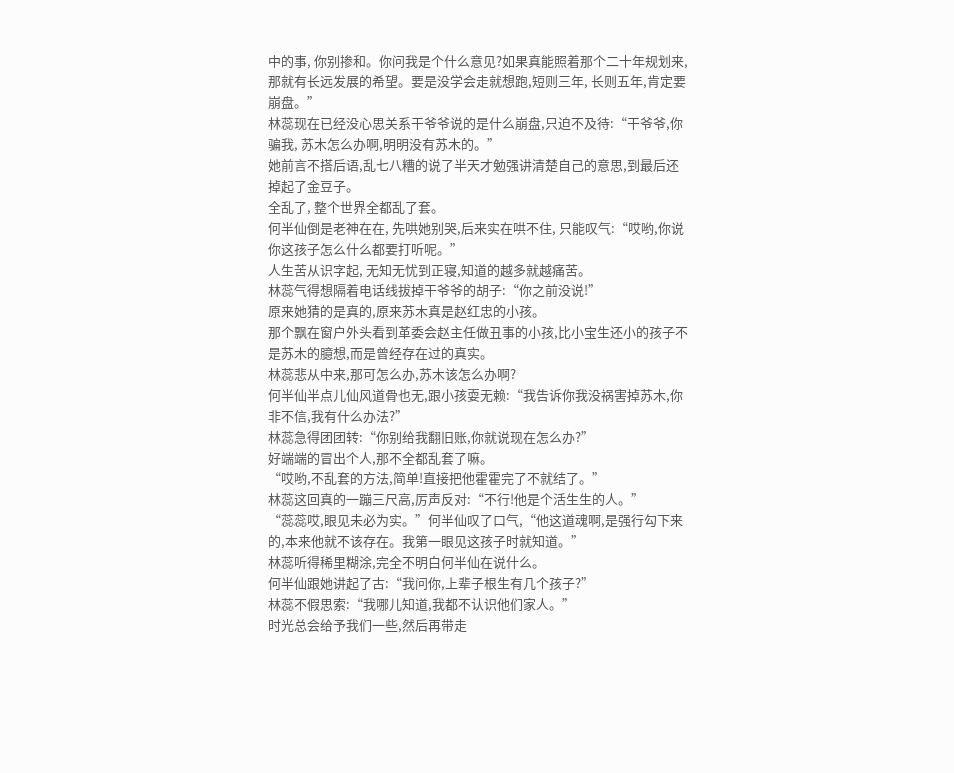中的事, 你别掺和。你问我是个什么意见?如果真能照着那个二十年规划来, 那就有长远发展的希望。要是没学会走就想跑,短则三年, 长则五年,肯定要崩盘。”
林蕊现在已经没心思关系干爷爷说的是什么崩盘,只迫不及待:“干爷爷,你骗我, 苏木怎么办啊,明明没有苏木的。”
她前言不搭后语,乱七八糟的说了半天才勉强讲清楚自己的意思,到最后还掉起了金豆子。
全乱了, 整个世界全都乱了套。
何半仙倒是老神在在, 先哄她别哭,后来实在哄不住, 只能叹气:“哎哟,你说你这孩子怎么什么都要打听呢。”
人生苦从识字起, 无知无忧到正寝,知道的越多就越痛苦。
林蕊气得想隔着电话线拔掉干爷爷的胡子:“你之前没说!”
原来她猜的是真的,原来苏木真是赵红忠的小孩。
那个飘在窗户外头看到革委会赵主任做丑事的小孩,比小宝生还小的孩子不是苏木的臆想,而是曾经存在过的真实。
林蕊悲从中来,那可怎么办,苏木该怎么办啊?
何半仙半点儿仙风道骨也无,跟小孩耍无赖:“我告诉你我没祸害掉苏木,你非不信,我有什么办法?”
林蕊急得团团转:“你别给我翻旧账,你就说现在怎么办?”
好端端的冒出个人,那不全都乱套了嘛。
“哎哟,不乱套的方法,简单!直接把他霍霍完了不就结了。”
林蕊这回真的一蹦三尺高,厉声反对:“不行!他是个活生生的人。”
“蕊蕊哎,眼见未必为实。”何半仙叹了口气,“他这道魂啊,是强行勾下来的,本来他就不该存在。我第一眼见这孩子时就知道。”
林蕊听得稀里糊涂,完全不明白何半仙在说什么。
何半仙跟她讲起了古:“我问你,上辈子根生有几个孩子?”
林蕊不假思索:“我哪儿知道,我都不认识他们家人。”
时光总会给予我们一些,然后再带走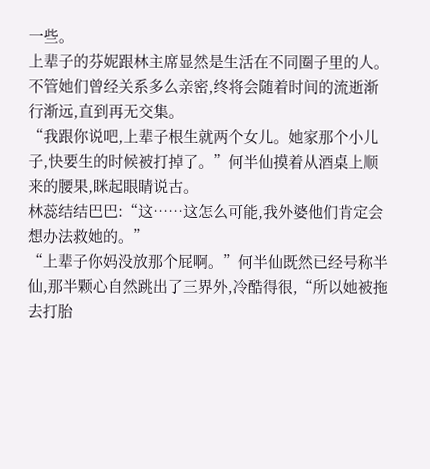一些。
上辈子的芬妮跟林主席显然是生活在不同圈子里的人。
不管她们曾经关系多么亲密,终将会随着时间的流逝渐行渐远,直到再无交集。
“我跟你说吧,上辈子根生就两个女儿。她家那个小儿子,快要生的时候被打掉了。”何半仙摸着从酒桌上顺来的腰果,眯起眼睛说古。
林蕊结结巴巴:“这……这怎么可能,我外婆他们肯定会想办法救她的。”
“上辈子你妈没放那个屁啊。”何半仙既然已经号称半仙,那半颗心自然跳出了三界外,冷酷得很,“所以她被拖去打胎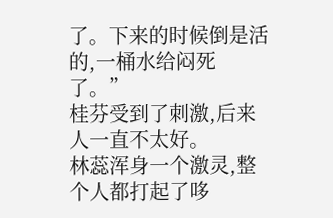了。下来的时候倒是活的,一桶水给闷死了。”
桂芬受到了刺激,后来人一直不太好。
林蕊浑身一个激灵,整个人都打起了哆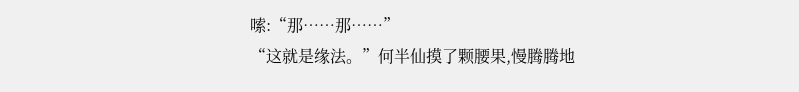嗦:“那……那……”
“这就是缘法。”何半仙摸了颗腰果,慢腾腾地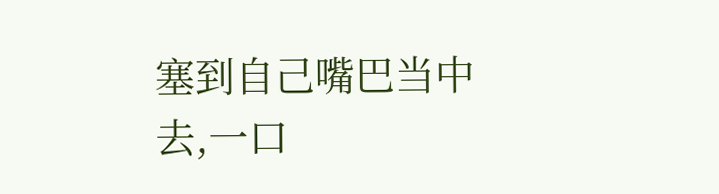塞到自己嘴巴当中去,一口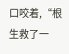口咬着,“根生救了一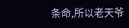条命,所以老天爷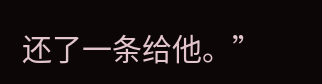还了一条给他。”